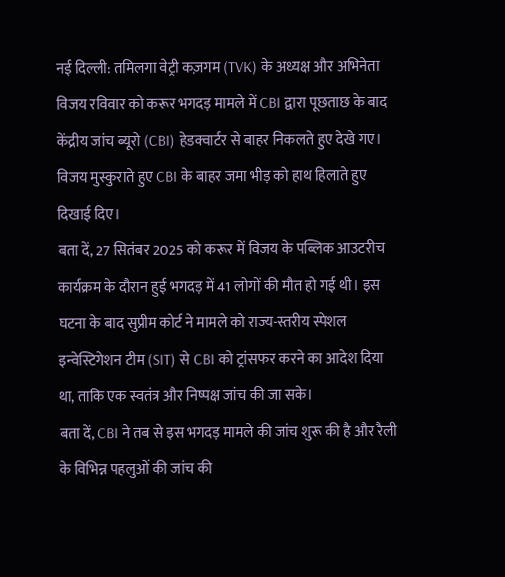नई दिल्ली: तमिलगा वेट्री कज़गम (TVK) के अध्यक्ष और अभिनेता विजय रविवार को करूर भगदड़ मामले में CBI द्वारा पूछताछ के बाद केंद्रीय जांच ब्यूरो (CBI) हेडक्वार्टर से बाहर निकलते हुए देखे गए। विजय मुस्कुराते हुए CBI के बाहर जमा भीड़ को हाथ हिलाते हुए दिखाई दिए।
बता दें, 27 सितंबर 2025 को करूर में विजय के पब्लिक आउटरीच कार्यक्रम के दौरान हुई भगदड़ में 41 लोगों की मौत हो गई थी। इस घटना के बाद सुप्रीम कोर्ट ने मामले को राज्य-स्तरीय स्पेशल इन्वेस्टिगेशन टीम (SIT) से CBI को ट्रांसफर करने का आदेश दिया था, ताकि एक स्वतंत्र और निष्पक्ष जांच की जा सके।
बता दें, CBI ने तब से इस भगदड़ मामले की जांच शुरू की है और रैली के विभिन्न पहलुओं की जांच की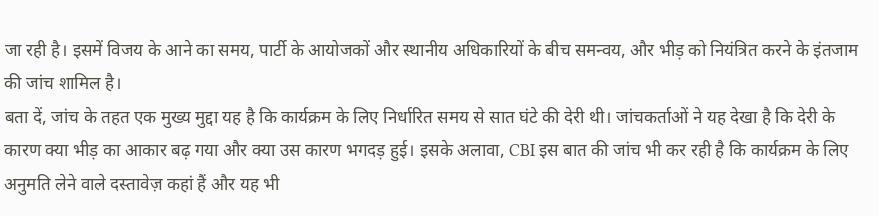जा रही है। इसमें विजय के आने का समय, पार्टी के आयोजकों और स्थानीय अधिकारियों के बीच समन्वय, और भीड़ को नियंत्रित करने के इंतजाम की जांच शामिल है।
बता दें, जांच के तहत एक मुख्य मुद्दा यह है कि कार्यक्रम के लिए निर्धारित समय से सात घंटे की देरी थी। जांचकर्ताओं ने यह देखा है कि देरी के कारण क्या भीड़ का आकार बढ़ गया और क्या उस कारण भगदड़ हुई। इसके अलावा, CBI इस बात की जांच भी कर रही है कि कार्यक्रम के लिए अनुमति लेने वाले दस्तावेज़ कहां हैं और यह भी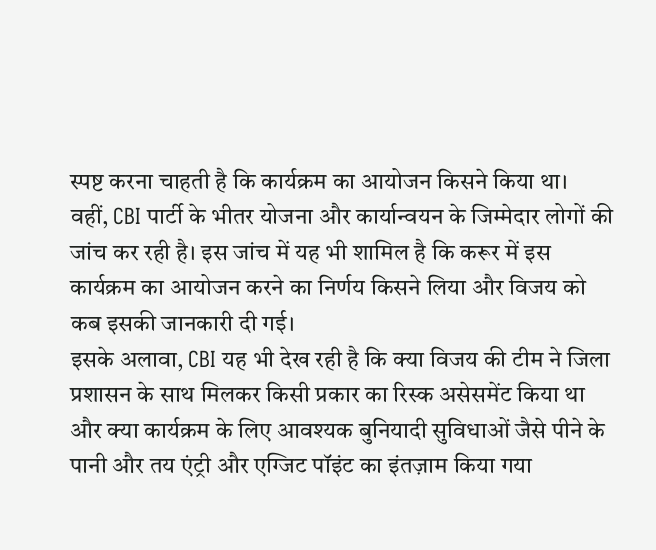स्पष्ट करना चाहती है कि कार्यक्रम का आयोजन किसने किया था।
वहीं, CBI पार्टी के भीतर योजना और कार्यान्वयन के जिम्मेदार लोगों की जांच कर रही है। इस जांच में यह भी शामिल है कि करूर में इस कार्यक्रम का आयोजन करने का निर्णय किसने लिया और विजय को कब इसकी जानकारी दी गई।
इसके अलावा, CBI यह भी देख रही है कि क्या विजय की टीम ने जिला प्रशासन के साथ मिलकर किसी प्रकार का रिस्क असेसमेंट किया था और क्या कार्यक्रम के लिए आवश्यक बुनियादी सुविधाओं जैसे पीने के पानी और तय एंट्री और एग्जिट पॉइंट का इंतज़ाम किया गया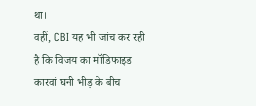था।
वहीं, CBI यह भी जांच कर रही है कि विजय का मॉडिफाइड कारवां घनी भीड़ के बीच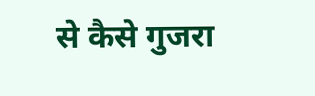से कैसे गुजरा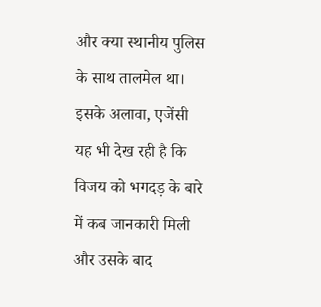और क्या स्थानीय पुलिस के साथ तालमेल था। इसके अलावा, एजेंसी यह भी देख रही है कि विजय को भगदड़ के बारे में कब जानकारी मिली और उसके बाद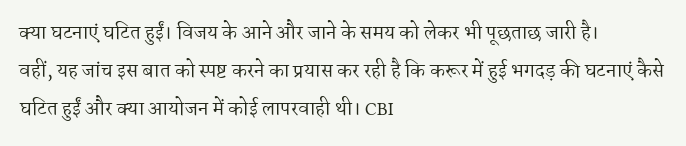क्या घटनाएं घटित हुईं। विजय के आने और जाने के समय को लेकर भी पूछताछ जारी है।
वहीं, यह जांच इस बात को स्पष्ट करने का प्रयास कर रही है कि करूर में हुई भगदड़ की घटनाएं कैसे घटित हुईं और क्या आयोजन में कोई लापरवाही थी। CBI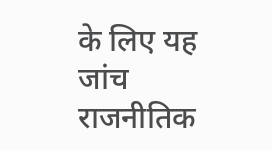के लिए यह जांच राजनीतिक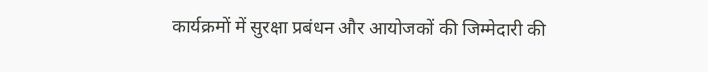कार्यक्रमों में सुरक्षा प्रबंधन और आयोजकों की जिम्मेदारी की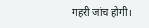गहरी जांच होगी।